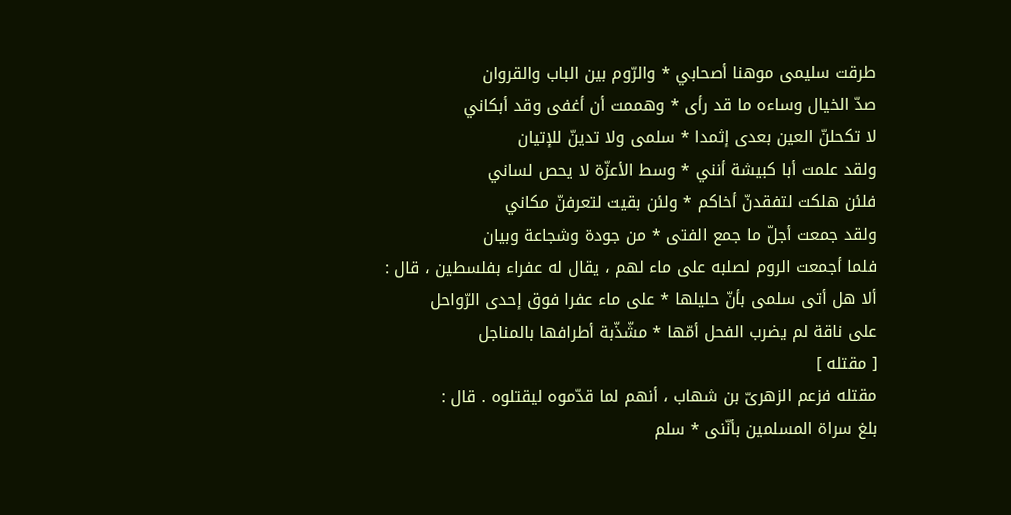طرقت سليمى موهنا أصحابي * والرّوم بين الباب والقروان
صدّ الخيال وساءه ما قد رأى * وهممت أن أغفى وقد أبكاني
لا تكحلنّ العين بعدى إثمدا * سلمى ولا تدينّ للإتيان
ولقد علمت أبا كبيشة أنني * وسط الأعزّة لا يحص لساني
فلئن هلكت لتفقدنّ أخاكم * ولئن بقيت لتعرفنّ مكاني
ولقد جمعت أجلّ ما جمع الفتى * من جودة وشجاعة وبيان
فلما أجمعت الروم لصلبه على ماء لهم ، يقال له عفراء بفلسطين ، قال :
ألا هل أتى سلمى بأنّ حليلها * على ماء عفرا فوق إحدى الرّواحل
على ناقة لم يضرب الفحل أمّها * مشّذّبة أطرافها بالمناجل
[ مقتله ]
مقتله فزعم الزهرىّ بن شهاب ، أنهم لما قدّموه ليقتلوه . قال :
بلغ سراة المسلمين بأنّنى * سلم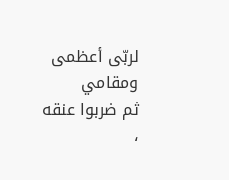لربّى أعظمى ومقامي
ثم ضربوا عنقه ،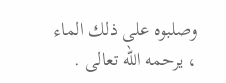وصلبوه على ذلك الماء ، يرحمه اللّه تعالى .